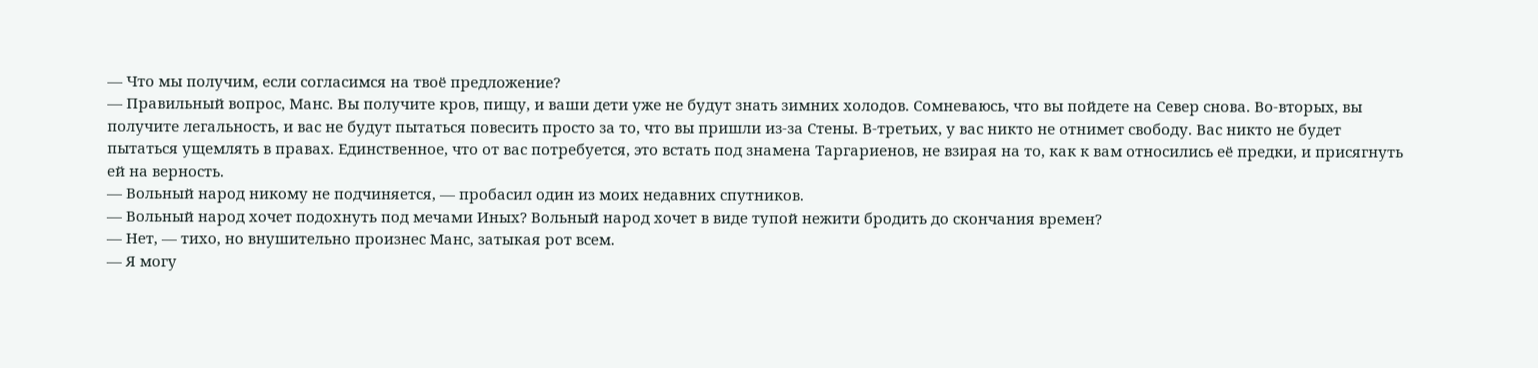— Что мы получим, если согласимся на твоё предложение?
— Правильный вопрос, Манс. Вы получите кров, пищу, и ваши дети уже не будут знать зимних холодов. Сомневаюсь, что вы пойдете на Север снова. Во-вторых, вы получите легальность, и вас не будут пытаться повесить просто за то, что вы пришли из-за Стены. В-третьих, у вас никто не отнимет свободу. Вас никто не будет пытаться ущемлять в правах. Единственное, что от вас потребуется, это встать под знамена Таргариенов, не взирая на то, как к вам относились её предки, и присягнуть ей на верность.
— Вольный народ никому не подчиняется, — пробасил один из моих недавних спутников.
— Вольный народ хочет подохнуть под мечами Иных? Вольный народ хочет в виде тупой нежити бродить до скончания времен?
— Нет, — тихо, но внушительно произнес Манс, затыкая рот всем.
— Я могу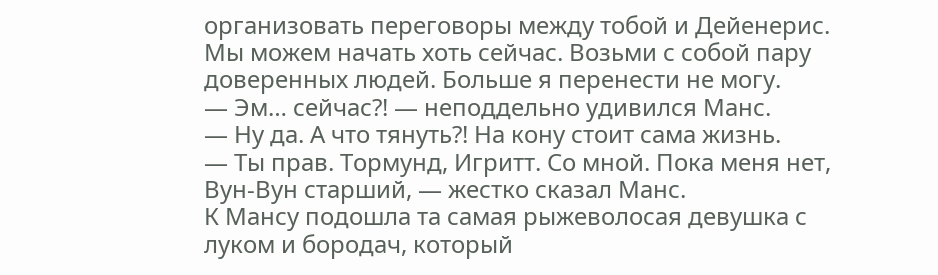организовать переговоры между тобой и Дейенерис. Мы можем начать хоть сейчас. Возьми с собой пару доверенных людей. Больше я перенести не могу.
— Эм… сейчас?! — неподдельно удивился Манс.
— Ну да. А что тянуть?! На кону стоит сама жизнь.
— Ты прав. Тормунд, Игритт. Со мной. Пока меня нет, Вун-Вун старший, — жестко сказал Манс.
К Мансу подошла та самая рыжеволосая девушка с луком и бородач, который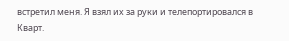встретил меня. Я взял их за руки и телепортировался в Кварт.